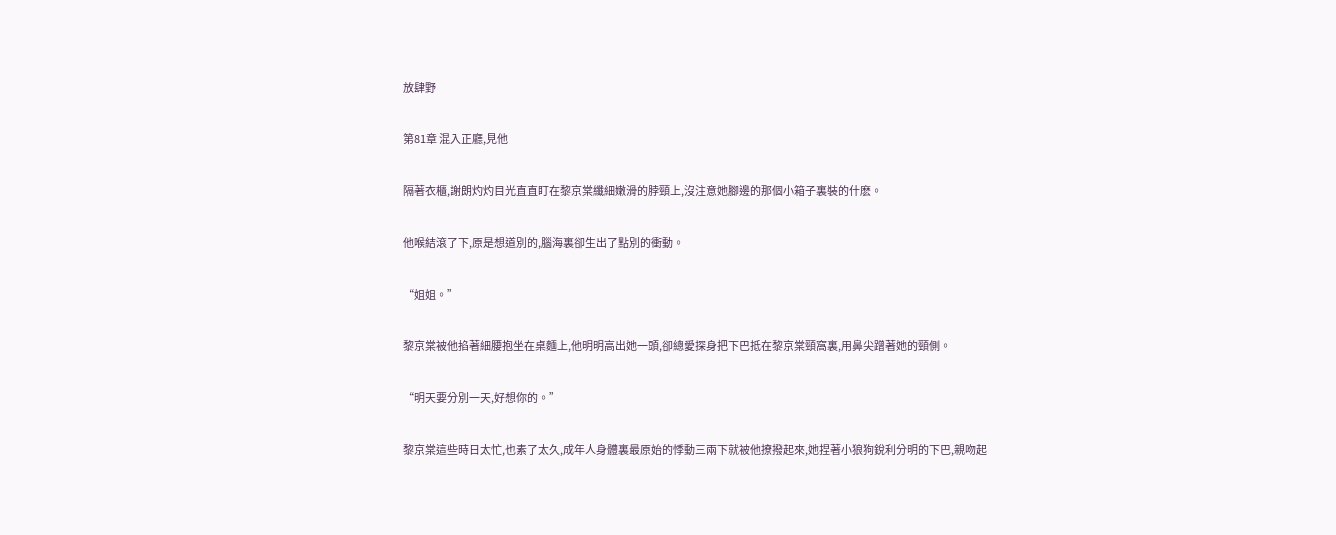放肆野

第81章 混入正廳,見他

隔著衣櫃,謝朗灼灼目光直直盯在黎京棠纖細嫩滑的脖頸上,沒注意她腳邊的那個小箱子裏裝的什麽。

他喉結滾了下,原是想道別的,腦海裏卻生出了點別的衝動。

“姐姐。”

黎京棠被他掐著細腰抱坐在桌麵上,他明明高出她一頭,卻總愛探身把下巴抵在黎京棠頸窩裏,用鼻尖蹭著她的頸側。

“明天要分別一天,好想你的。”

黎京棠這些時日太忙,也素了太久,成年人身體裏最原始的悸動三兩下就被他撩撥起來,她捏著小狼狗銳利分明的下巴,親吻起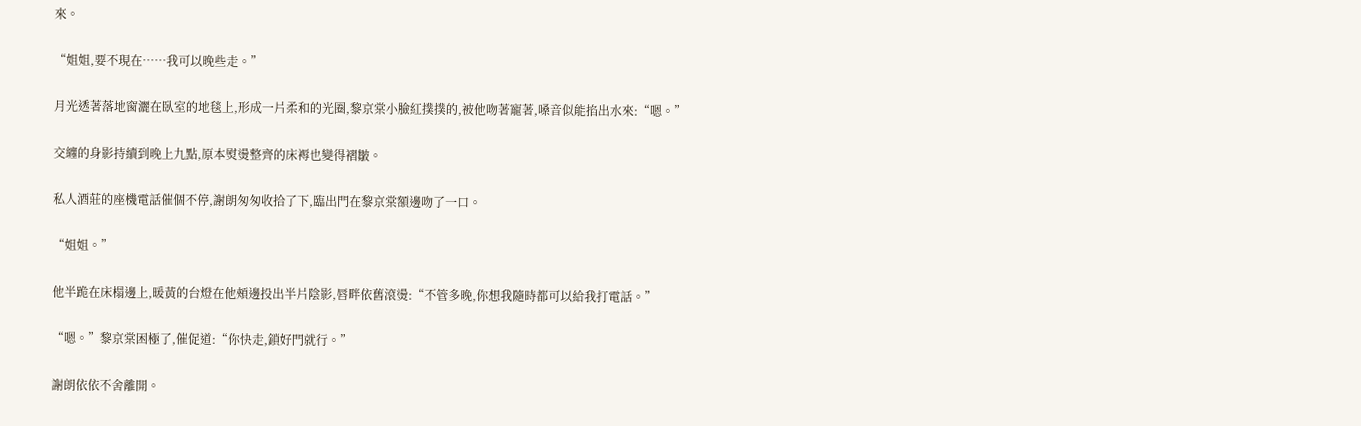來。

“姐姐,要不現在……我可以晚些走。”

月光透著落地窗灑在臥室的地毯上,形成一片柔和的光圈,黎京棠小臉紅撲撲的,被他吻著寵著,嗓音似能掐出水來:“嗯。”

交纏的身影持續到晚上九點,原本熨燙整齊的床褥也變得褶皺。

私人酒莊的座機電話催個不停,謝朗匆匆收拾了下,臨出門在黎京棠額邊吻了一口。

“姐姐。”

他半跪在床榻邊上,暖黃的台燈在他頰邊投出半片陰影,唇畔依舊滾燙:“不管多晚,你想我隨時都可以給我打電話。”

“嗯。”黎京棠困極了,催促道:“你快走,鎖好門就行。”

謝朗依依不舍離開。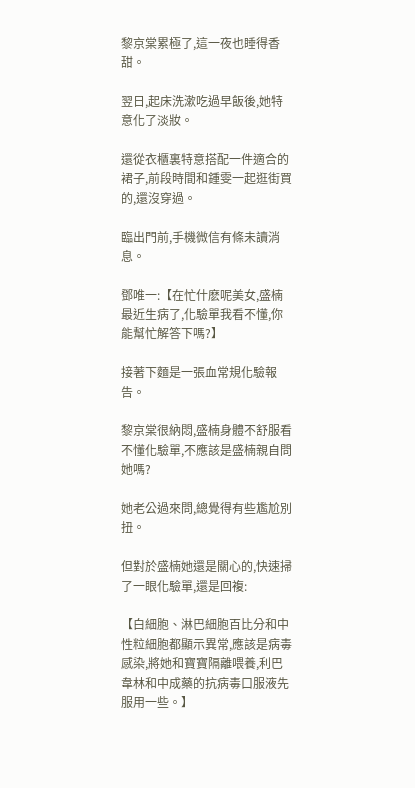黎京棠累極了,這一夜也睡得香甜。

翌日,起床洗漱吃過早飯後,她特意化了淡妝。

還從衣櫃裏特意搭配一件適合的裙子,前段時間和鍾雯一起逛街買的,還沒穿過。

臨出門前,手機微信有條未讀消息。

鄧唯一:【在忙什麽呢美女,盛楠最近生病了,化驗單我看不懂,你能幫忙解答下嗎?】

接著下麵是一張血常規化驗報告。

黎京棠很納悶,盛楠身體不舒服看不懂化驗單,不應該是盛楠親自問她嗎?

她老公過來問,總覺得有些尷尬別扭。

但對於盛楠她還是關心的,快速掃了一眼化驗單,還是回複:

【白細胞、淋巴細胞百比分和中性粒細胞都顯示異常,應該是病毒感染,將她和寶寶隔離喂養,利巴韋林和中成藥的抗病毒口服液先服用一些。】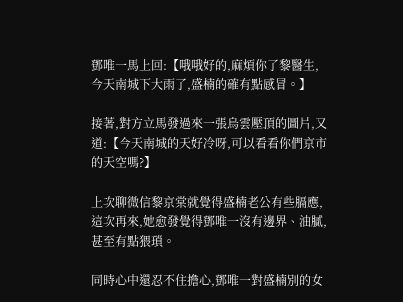鄧唯一馬上回:【哦哦好的,麻煩你了黎醫生,今天南城下大雨了,盛楠的確有點感冒。】

接著,對方立馬發過來一張烏雲壓頂的圖片,又道:【今天南城的天好冷呀,可以看看你們京市的天空嗎?】

上次聊微信黎京棠就覺得盛楠老公有些膈應,這次再來,她愈發覺得鄧唯一沒有邊界、油膩,甚至有點猥瑣。

同時心中還忍不住擔心,鄧唯一對盛楠別的女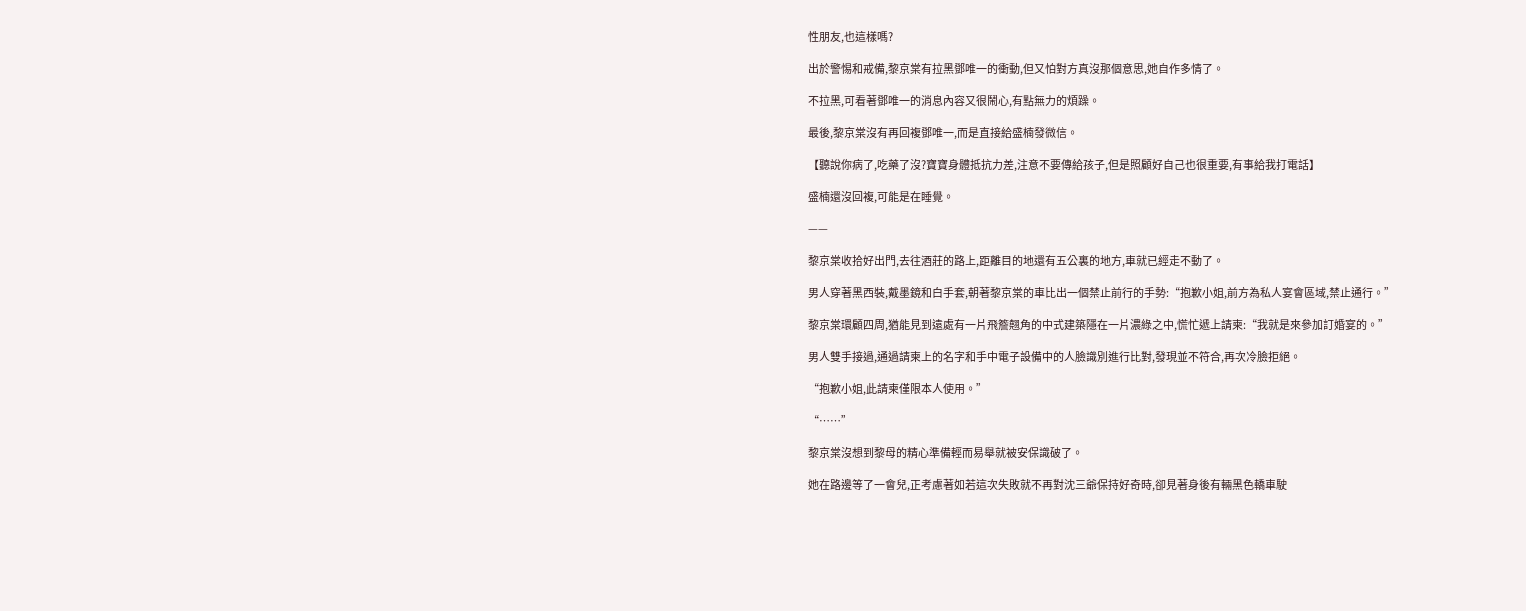性朋友,也這樣嗎?

出於警惕和戒備,黎京棠有拉黑鄧唯一的衝動,但又怕對方真沒那個意思,她自作多情了。

不拉黑,可看著鄧唯一的消息內容又很鬧心,有點無力的煩躁。

最後,黎京棠沒有再回複鄧唯一,而是直接給盛楠發微信。

【聽說你病了,吃藥了沒?寶寶身體抵抗力差,注意不要傳給孩子,但是照顧好自己也很重要,有事給我打電話】

盛楠還沒回複,可能是在睡覺。

——

黎京棠收拾好出門,去往酒莊的路上,距離目的地還有五公裏的地方,車就已經走不動了。

男人穿著黑西裝,戴墨鏡和白手套,朝著黎京棠的車比出一個禁止前行的手勢:“抱歉小姐,前方為私人宴會區域,禁止通行。”

黎京棠環顧四周,猶能見到遠處有一片飛簷翹角的中式建築隱在一片濃綠之中,慌忙遞上請柬:“我就是來參加訂婚宴的。”

男人雙手接過,通過請柬上的名字和手中電子設備中的人臉識別進行比對,發現並不符合,再次冷臉拒絕。

“抱歉小姐,此請柬僅限本人使用。”

“……”

黎京棠沒想到黎母的精心準備輕而易舉就被安保識破了。

她在路邊等了一會兒,正考慮著如若這次失敗就不再對沈三爺保持好奇時,卻見著身後有輛黑色轎車駛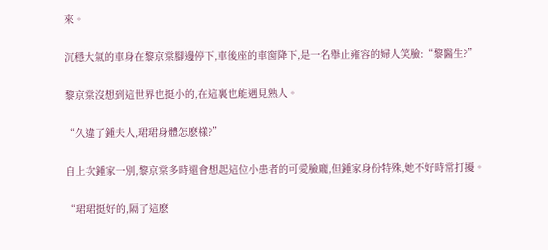來。

沉穩大氣的車身在黎京棠腳邊停下,車後座的車窗降下,是一名舉止雍容的婦人笑臉:“黎醫生?”

黎京棠沒想到這世界也挺小的,在這裏也能遇見熟人。

“久違了鍾夫人,珺珺身體怎麽樣?”

自上次鍾家一別,黎京棠多時還會想起這位小患者的可愛臉龐,但鍾家身份特殊,她不好時常打擾。

“珺珺挺好的,隔了這麽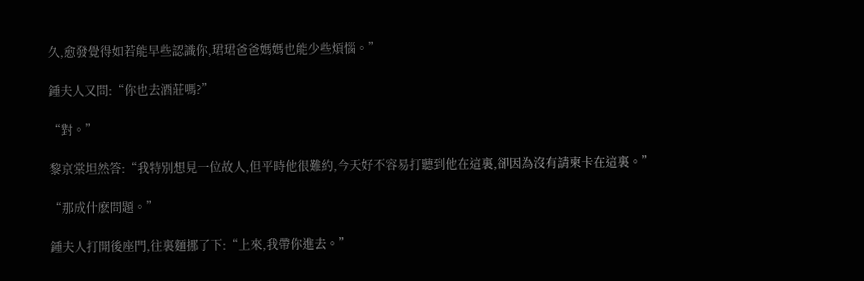久,愈發覺得如若能早些認識你,珺珺爸爸媽媽也能少些煩惱。”

鍾夫人又問:“你也去酒莊嗎?”

“對。”

黎京棠坦然答:“我特別想見一位故人,但平時他很難約,今天好不容易打聽到他在這裏,卻因為沒有請柬卡在這裏。”

“那成什麽問題。”

鍾夫人打開後座門,往裏麵挪了下:“上來,我帶你進去。”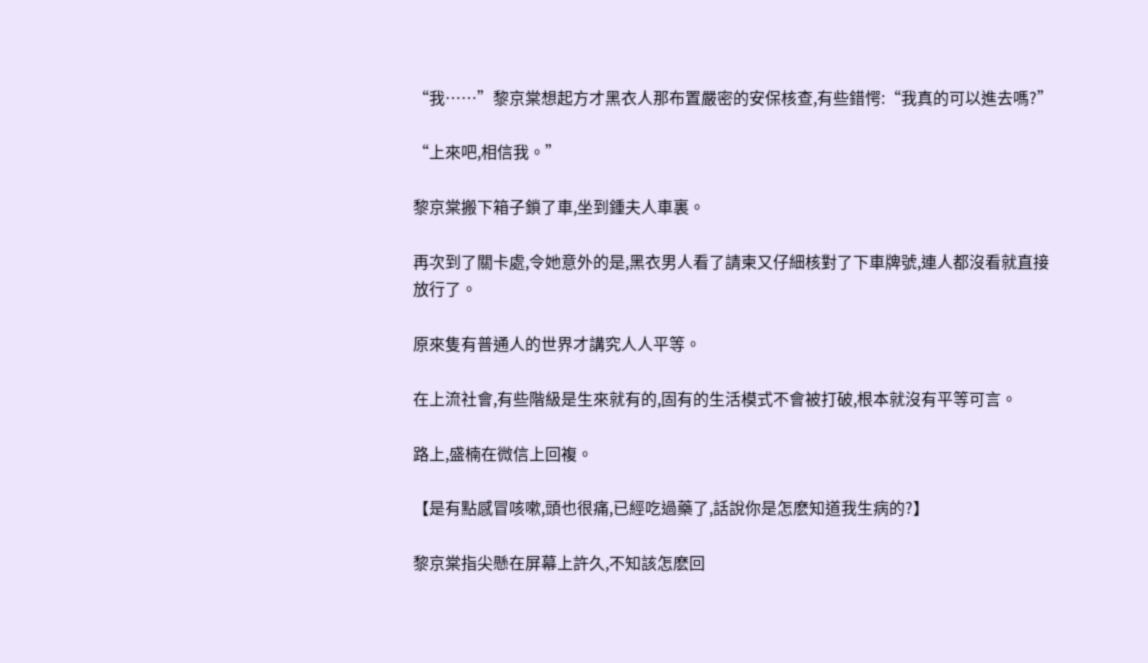“我……”黎京棠想起方才黑衣人那布置嚴密的安保核查,有些錯愕:“我真的可以進去嗎?”

“上來吧,相信我。”

黎京棠搬下箱子鎖了車,坐到鍾夫人車裏。

再次到了關卡處,令她意外的是,黑衣男人看了請柬又仔細核對了下車牌號,連人都沒看就直接放行了。

原來隻有普通人的世界才講究人人平等。

在上流社會,有些階級是生來就有的,固有的生活模式不會被打破,根本就沒有平等可言。

路上,盛楠在微信上回複。

【是有點感冒咳嗽,頭也很痛,已經吃過藥了,話說你是怎麽知道我生病的?】

黎京棠指尖懸在屏幕上許久,不知該怎麽回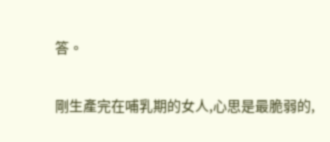答。

剛生產完在哺乳期的女人,心思是最脆弱的,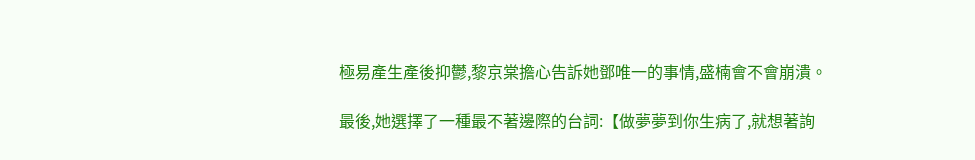極易產生產後抑鬱,黎京棠擔心告訴她鄧唯一的事情,盛楠會不會崩潰。

最後,她選擇了一種最不著邊際的台詞:【做夢夢到你生病了,就想著詢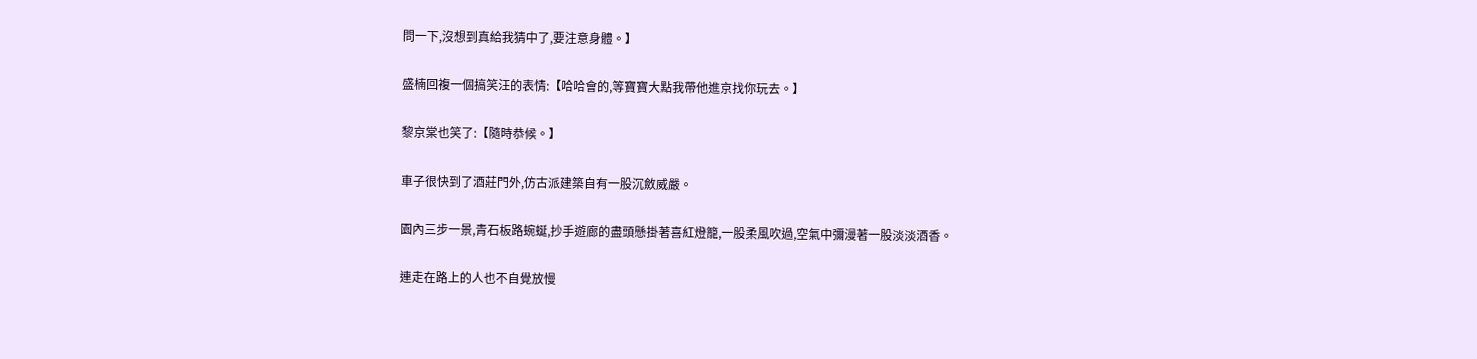問一下,沒想到真給我猜中了,要注意身體。】

盛楠回複一個搞笑汪的表情:【哈哈會的,等寶寶大點我帶他進京找你玩去。】

黎京棠也笑了:【隨時恭候。】

車子很快到了酒莊門外,仿古派建築自有一股沉斂威嚴。

園內三步一景,青石板路蜿蜒,抄手遊廊的盡頭懸掛著喜紅燈籠,一股柔風吹過,空氣中彌漫著一股淡淡酒香。

連走在路上的人也不自覺放慢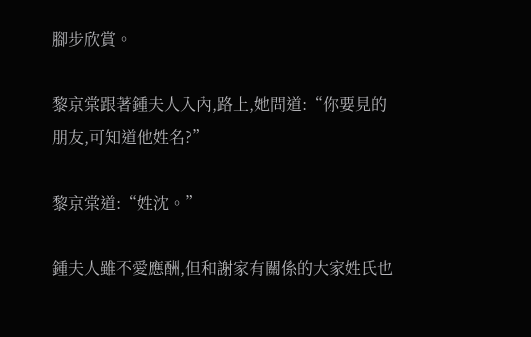腳步欣賞。

黎京棠跟著鍾夫人入內,路上,她問道:“你要見的朋友,可知道他姓名?”

黎京棠道:“姓沈。”

鍾夫人雖不愛應酬,但和謝家有關係的大家姓氏也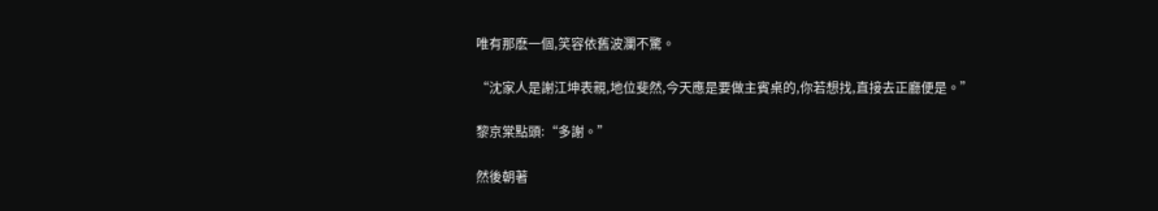唯有那麽一個,笑容依舊波瀾不驚。

“沈家人是謝江坤表親,地位斐然,今天應是要做主賓桌的,你若想找,直接去正廳便是。”

黎京棠點頭:“多謝。”

然後朝著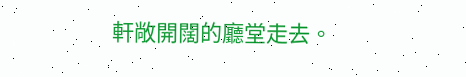軒敞開闊的廳堂走去。